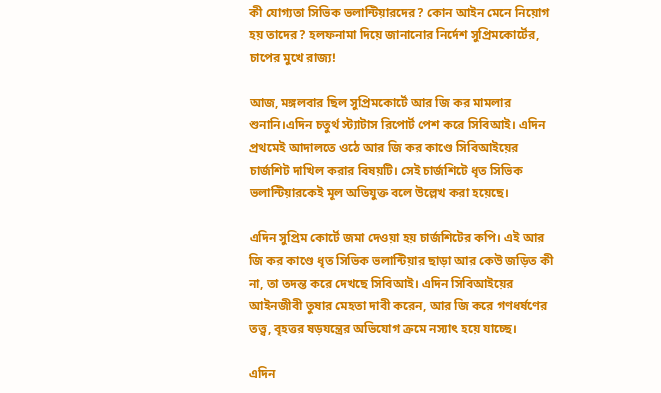কী যোগ্যতা সিভিক ভলান্টিয়ারদের? কোন আইন মেনে নিয়োগ হয় তাদের? হলফনামা দিয়ে জানানোর নির্দেশ সুপ্রিমকোর্টের, চাপের মুখে রাজ্য!

আজ, মঙ্গলবার ছিল সুপ্রিমকোর্টে আর জি কর মামলার শুনানি।এদিন চতুর্থ স্ট্যাটাস রিপোর্ট পেশ করে সিবিআই। এদিন প্রথমেই আদালতে ওঠে আর জি কর কাণ্ডে সিবিআইয়ের চার্জশিট দাখিল করার বিষয়টি। সেই চার্জশিটে ধৃত সিভিক ভলান্টিয়ারকেই মূল অভিযুক্ত বলে উল্লেখ করা হয়েছে।

এদিন সুপ্রিম কোর্টে জমা দেওয়া হয় চার্জশিটের কপি। এই আর জি কর কাণ্ডে ধৃত সিভিক ভলান্টিয়ার ছাড়া আর কেউ জড়িত কী না, তা তদন্ত করে দেখছে সিবিআই। এদিন সিবিআইয়ের আইনজীবী তুষার মেহতা দাবী করেন, আর জি করে গণধর্ষণের তত্ত্ব, বৃহত্তর ষড়যন্ত্রের অভিযোগ ক্রমে নস্যাৎ হয়ে যাচ্ছে।

এদিন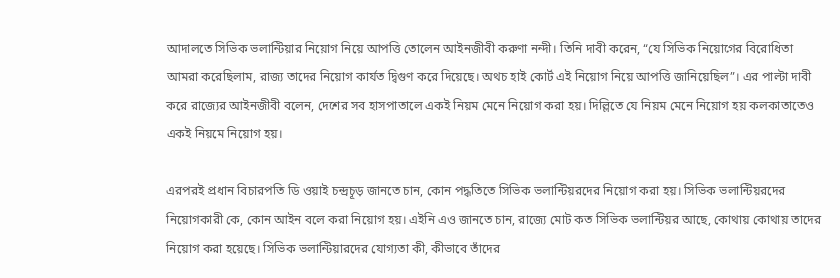আদালতে সিভিক ভলান্টিয়ার নিয়োগ নিয়ে আপত্তি তোলেন আইনজীবী করুণা নন্দী। তিনি দাবী করেন, “যে সিভিক নিয়োগের বিরোধিতা আমরা করেছিলাম, রাজ্য তাদের নিয়োগ কার্যত দ্বিগুণ করে দিয়েছে। অথচ হাই কোর্ট এই নিয়োগ নিয়ে আপত্তি জানিয়েছিল”। এর পাল্টা দাবী করে রাজ্যের আইনজীবী বলেন, দেশের সব হাসপাতালে একই নিয়ম মেনে নিয়োগ করা হয়। দিল্লিতে যে নিয়ম মেনে নিয়োগ হয় কলকাতাতেও একই নিয়মে নিয়োগ হয়।

এরপরই প্রধান বিচারপতি ডি ওয়াই চন্দ্রচূড় জানতে চান, কোন পদ্ধতিতে সিভিক ভলান্টিয়রদের নিয়োগ করা হয়। সিভিক ভলান্টিয়রদের নিয়োগকারী কে, কোন আইন বলে করা নিয়োগ হয়। এইনি এও জানতে চান, রাজ্যে মোট কত সিভিক ভলান্টিয়র আছে, কোথায় কোথায় তাদের নিয়োগ করা হয়েছে। সিভিক ভলান্টিয়ারদের যোগ্যতা কী, কীভাবে তাঁদের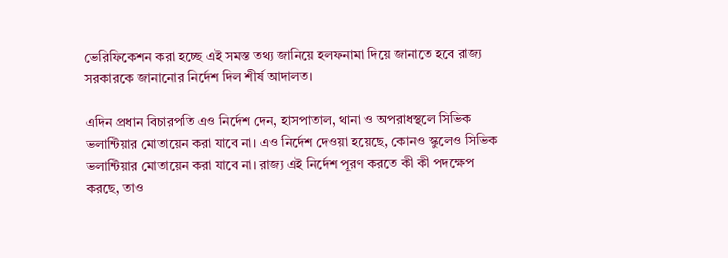ভেরিফিকেশন করা হচ্ছে এই সমস্ত তথ্য জানিয়ে হলফনামা দিয়ে জানাতে হবে রাজ্য সরকারকে জানানোর নির্দেশ দিল শীর্ষ আদালত।

এদিন প্রধান বিচারপতি এও নির্দেশ দেন, হাসপাতাল, থানা ও অপরাধস্থলে সিভিক ভলান্টিয়ার মোতায়েন করা যাবে না। এও নির্দেশ দেওয়া হয়েছে, কোনও স্কুলেও সিভিক ভলান্টিয়ার মোতায়েন করা যাবে না। রাজ্য এই নির্দেশ পূরণ করতে কী কী পদক্ষেপ করছে, তাও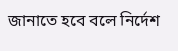জানাতে হবে বলে নির্দেশ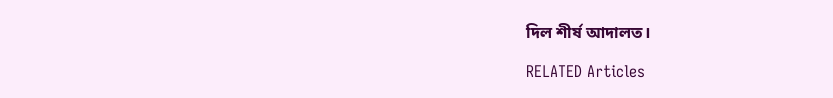দিল শীর্ষ আদালত।

RELATED Articles